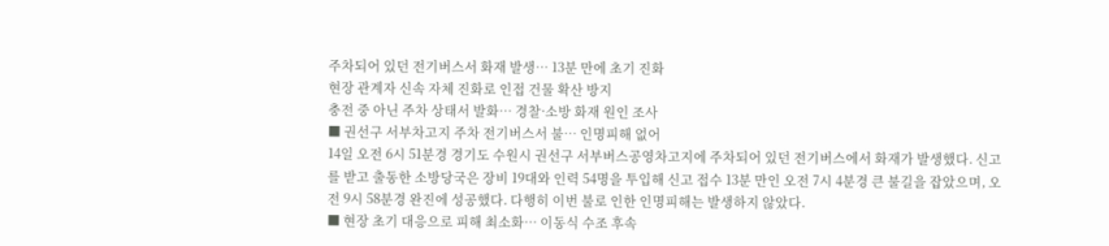주차되어 있던 전기버스서 화재 발생… 13분 만에 초기 진화
현장 관계자 신속 자체 진화로 인접 건물 확산 방지
충전 중 아닌 주차 상태서 발화… 경찰·소방 화재 원인 조사
■ 권선구 서부차고지 주차 전기버스서 불… 인명피해 없어
14일 오전 6시 51분경 경기도 수원시 권선구 서부버스공영차고지에 주차되어 있던 전기버스에서 화재가 발생했다. 신고를 받고 출동한 소방당국은 장비 19대와 인력 54명을 투입해 신고 접수 13분 만인 오전 7시 4분경 큰 불길을 잡았으며, 오전 9시 58분경 완진에 성공했다. 다행히 이번 불로 인한 인명피해는 발생하지 않았다.
■ 현장 초기 대응으로 피해 최소화… 이동식 수조 후속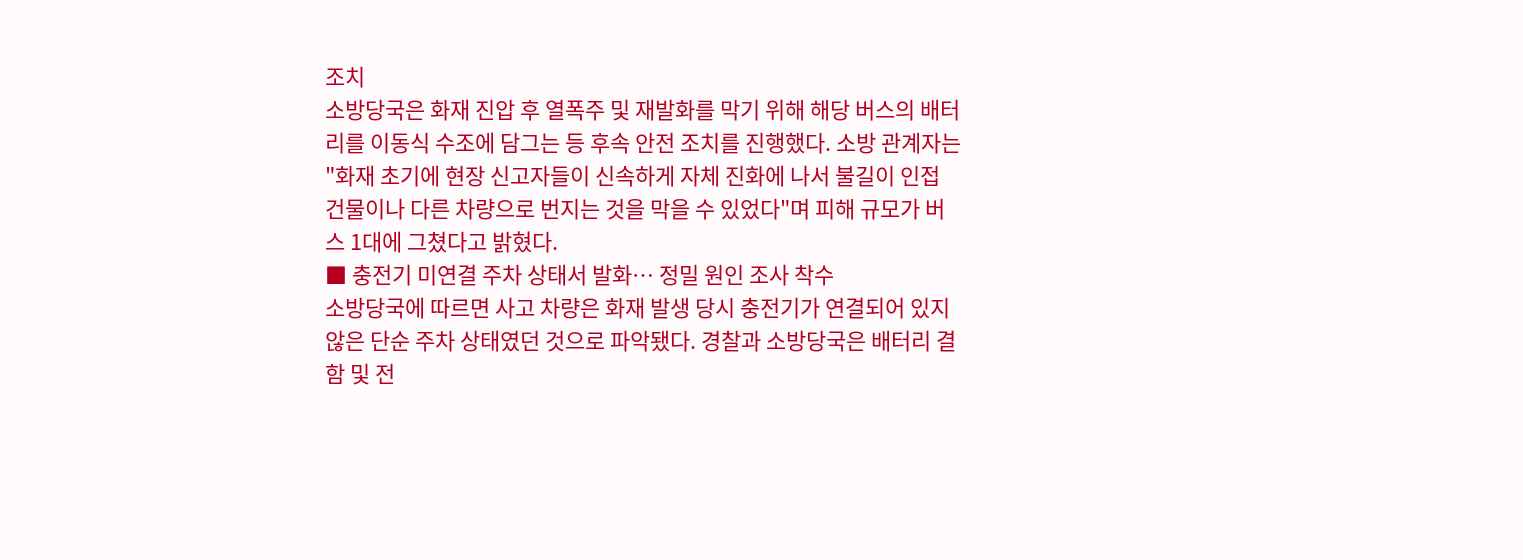조치
소방당국은 화재 진압 후 열폭주 및 재발화를 막기 위해 해당 버스의 배터리를 이동식 수조에 담그는 등 후속 안전 조치를 진행했다. 소방 관계자는 "화재 초기에 현장 신고자들이 신속하게 자체 진화에 나서 불길이 인접 건물이나 다른 차량으로 번지는 것을 막을 수 있었다"며 피해 규모가 버스 1대에 그쳤다고 밝혔다.
■ 충전기 미연결 주차 상태서 발화… 정밀 원인 조사 착수
소방당국에 따르면 사고 차량은 화재 발생 당시 충전기가 연결되어 있지 않은 단순 주차 상태였던 것으로 파악됐다. 경찰과 소방당국은 배터리 결함 및 전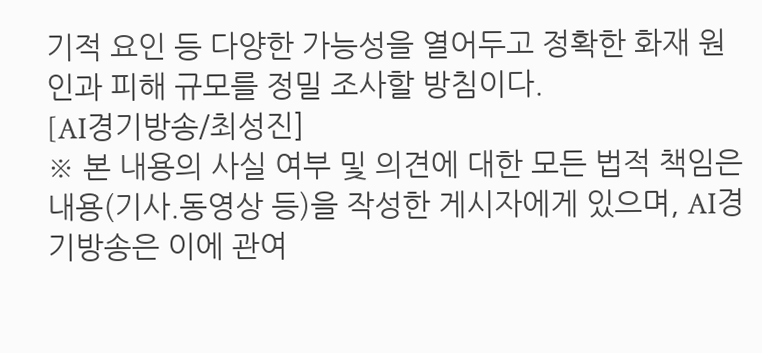기적 요인 등 다양한 가능성을 열어두고 정확한 화재 원인과 피해 규모를 정밀 조사할 방침이다.
[AI경기방송/최성진]
※ 본 내용의 사실 여부 및 의견에 대한 모든 법적 책임은 내용(기사.동영상 등)을 작성한 게시자에게 있으며, AI경기방송은 이에 관여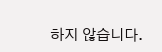하지 않습니다.